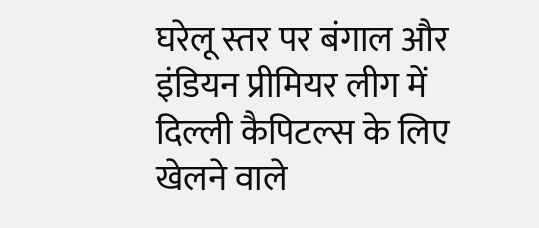घरेलू स्तर पर बंगाल और इंडियन प्रीमियर लीग में दिल्ली कैपिटल्स के लिए खेलने वाले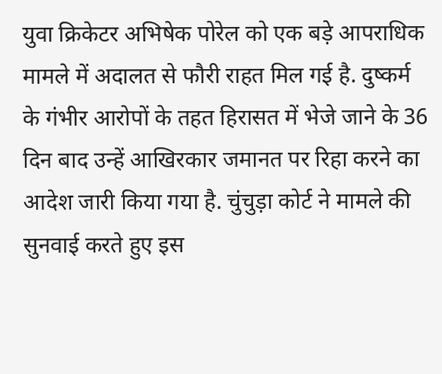युवा क्रिकेटर अभिषेक पोरेल को एक बड़े आपराधिक मामले में अदालत से फौरी राहत मिल गई है. दुष्कर्म के गंभीर आरोपों के तहत हिरासत में भेजे जाने के 36 दिन बाद उन्हें आखिरकार जमानत पर रिहा करने का आदेश जारी किया गया है. चुंचुड़ा कोर्ट ने मामले की सुनवाई करते हुए इस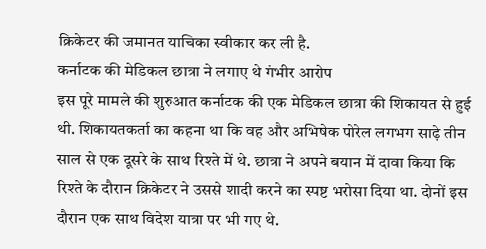क्रिकेटर की जमानत याचिका स्वीकार कर ली है.
कर्नाटक की मेडिकल छात्रा ने लगाए थे गंभीर आरोप
इस पूरे मामले की शुरुआत कर्नाटक की एक मेडिकल छात्रा की शिकायत से हुई थी. शिकायतकर्ता का कहना था कि वह और अभिषेक पोरेल लगभग साढ़े तीन साल से एक दूसरे के साथ रिश्ते में थे. छात्रा ने अपने बयान में दावा किया कि रिश्ते के दौरान क्रिकेटर ने उससे शादी करने का स्पष्ट भरोसा दिया था. दोनों इस दौरान एक साथ विदेश यात्रा पर भी गए थे.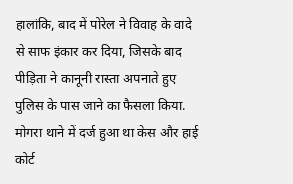हालांकि, बाद में पोरेल ने विवाह के वादे से साफ इंकार कर दिया, जिसके बाद पीड़िता ने कानूनी रास्ता अपनाते हुए पुलिस के पास जाने का फैसला किया.
मोगरा थाने में दर्ज हुआ था केस और हाई कोर्ट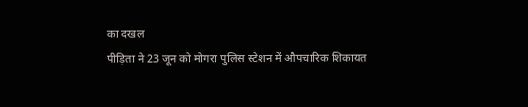का दखल
पीड़िता ने 23 जून को मोगरा पुलिस स्टेशन में औपचारिक शिकायत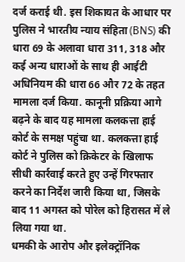दर्ज कराई थी. इस शिकायत के आधार पर पुलिस ने भारतीय न्याय संहिता (BNS) की धारा 69 के अलावा धारा 311, 318 और कई अन्य धाराओं के साथ ही आईटी अधिनियम की धारा 66 और 72 के तहत मामला दर्ज किया. कानूनी प्रक्रिया आगे बढ़ने के बाद यह मामला कलकत्ता हाई कोर्ट के समक्ष पहुंचा था. कलकत्ता हाई कोर्ट ने पुलिस को क्रिकेटर के खिलाफ सीधी कार्रवाई करते हुए उन्हें गिरफ्तार करने का निर्देश जारी किया था, जिसके बाद 11 अगस्त को पोरेल को हिरासत में ले लिया गया था.
धमकी के आरोप और इलेक्ट्रॉनिक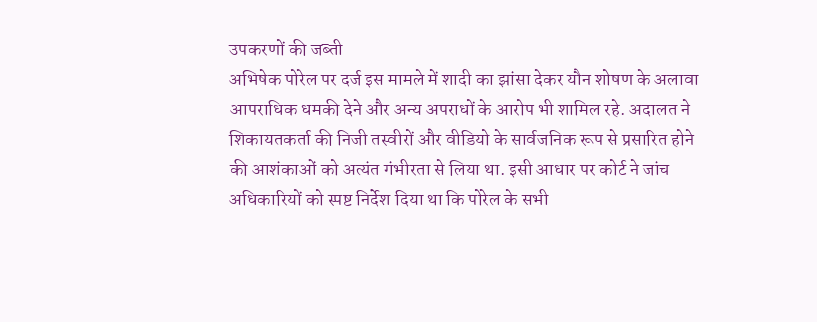उपकरणों की जब्ती
अभिषेक पोरेल पर दर्ज इस मामले में शादी का झांसा देकर यौन शोषण के अलावा आपराधिक धमकी देने और अन्य अपराधों के आरोप भी शामिल रहे. अदालत ने शिकायतकर्ता की निजी तस्वीरों और वीडियो के सार्वजनिक रूप से प्रसारित होने की आशंकाओं को अत्यंत गंभीरता से लिया था. इसी आधार पर कोर्ट ने जांच अधिकारियों को स्पष्ट निर्देश दिया था कि पोरेल के सभी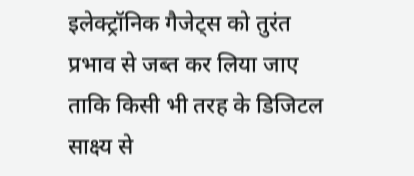इलेक्ट्रॉनिक गैजेट्स को तुरंत प्रभाव से जब्त कर लिया जाए ताकि किसी भी तरह के डिजिटल साक्ष्य से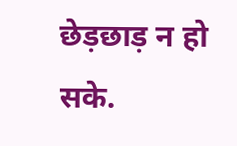छेड़छाड़ न हो सके.